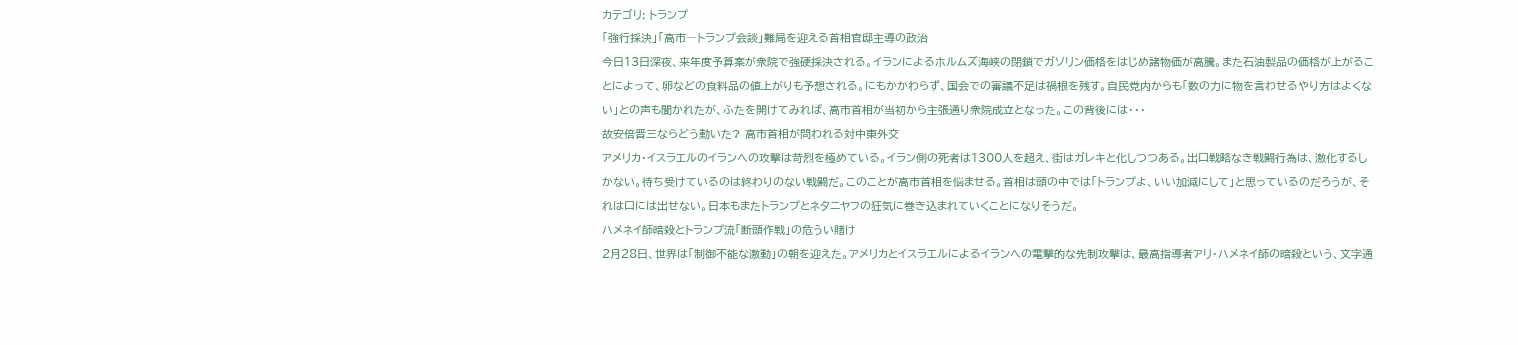カテゴリ: トランプ
「強行採決」「高市―トランプ会談」難局を迎える首相官邸主導の政治
今日13日深夜、来年度予算案が衆院で強硬採決される。イランによるホルムズ海峡の閉鎖でガソリン価格をはじめ諸物価が高騰。また石油製品の価格が上がることによって、卵などの食料品の値上がりも予想される。にもかかわらず、国会での審議不足は禍根を残す。自民党内からも「数の力に物を言わせるやり方はよくない」との声も聞かれたが、ふたを開けてみれば、高市首相が当初から主張通り衆院成立となった。この背後には・・・
故安倍晋三ならどう動いた? 高市首相が問われる対中東外交
アメリカ・イスラエルのイランへの攻撃は苛烈を極めている。イラン側の死者は1300人を超え、街はガレキと化しつつある。出口戦略なき戦闘行為は、激化するしかない。待ち受けているのは終わりのない戦闘だ。このことが高市首相を悩ませる。首相は頭の中では「トランプよ、いい加減にして」と思っているのだろうが、それは口には出せない。日本もまたトランプとネタニヤフの狂気に巻き込まれていくことになりそうだ。
ハメネイ師暗殺とトランプ流「断頭作戦」の危うい賭け
2月28日、世界は「制御不能な激動」の朝を迎えた。アメリカとイスラエルによるイランへの電撃的な先制攻撃は、最高指導者アリ・ハメネイ師の暗殺という、文字通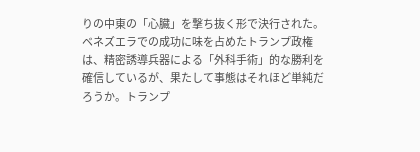りの中東の「心臓」を撃ち抜く形で決行された。ベネズエラでの成功に味を占めたトランプ政権は、精密誘導兵器による「外科手術」的な勝利を確信しているが、果たして事態はそれほど単純だろうか。トランプ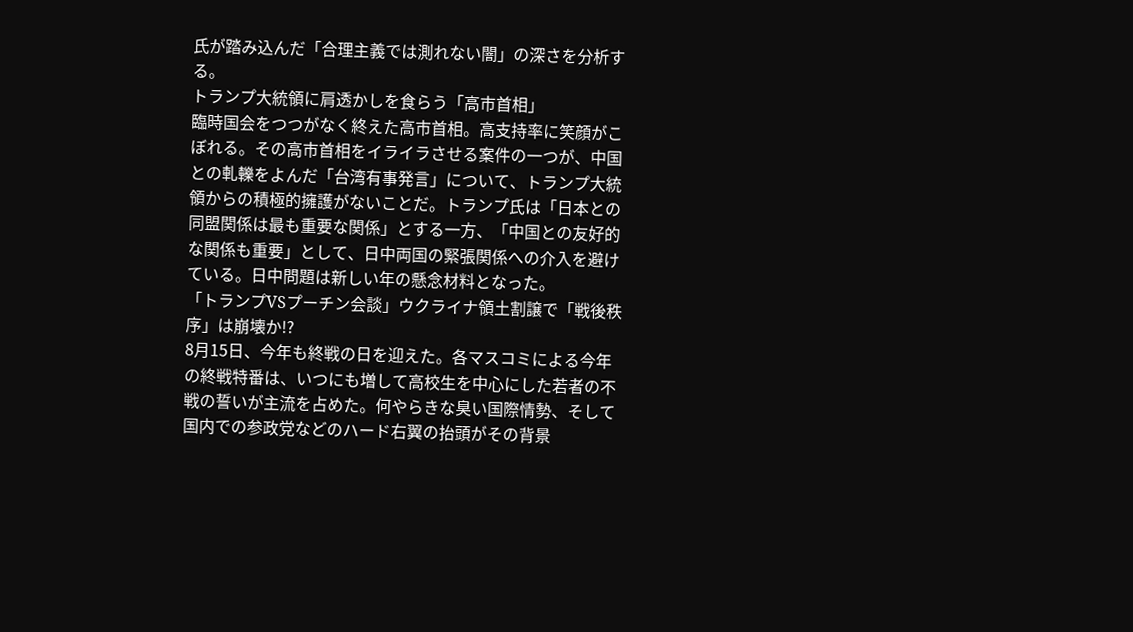氏が踏み込んだ「合理主義では測れない闇」の深さを分析する。
トランプ大統領に肩透かしを食らう「高市首相」
臨時国会をつつがなく終えた高市首相。高支持率に笑顔がこぼれる。その高市首相をイライラさせる案件の一つが、中国との軋轢をよんだ「台湾有事発言」について、トランプ大統領からの積極的擁護がないことだ。トランプ氏は「日本との同盟関係は最も重要な関係」とする一方、「中国との友好的な関係も重要」として、日中両国の緊張関係への介入を避けている。日中問題は新しい年の懸念材料となった。
「トランプVSプーチン会談」ウクライナ領土割譲で「戦後秩序」は崩壊か!?
8月15日、今年も終戦の日を迎えた。各マスコミによる今年の終戦特番は、いつにも増して高校生を中心にした若者の不戦の誓いが主流を占めた。何やらきな臭い国際情勢、そして国内での参政党などのハード右翼の抬頭がその背景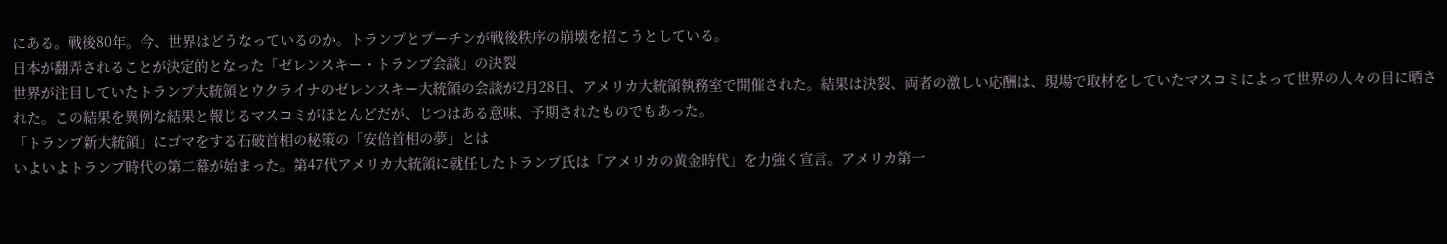にある。戦後80年。今、世界はどうなっているのか。トランプとプーチンが戦後秩序の崩壊を招こうとしている。
日本が翻弄されることが決定的となった「ゼレンスキー・トランプ会談」の決裂
世界が注目していたトランプ大統領とウクライナのゼレンスキー大統領の会談が2月28日、アメリカ大統領執務室で開催された。結果は決裂、両者の激しい応酬は、現場で取材をしていたマスコミによって世界の人々の目に晒された。この結果を異例な結果と報じるマスコミがほとんどだが、じつはある意味、予期されたものでもあった。
「トランプ新大統領」にゴマをする石破首相の秘策の「安倍首相の夢」とは
いよいよトランプ時代の第二幕が始まった。第47代アメリカ大統領に就任したトランプ氏は「アメリカの黄金時代」を力強く宣言。アメリカ第一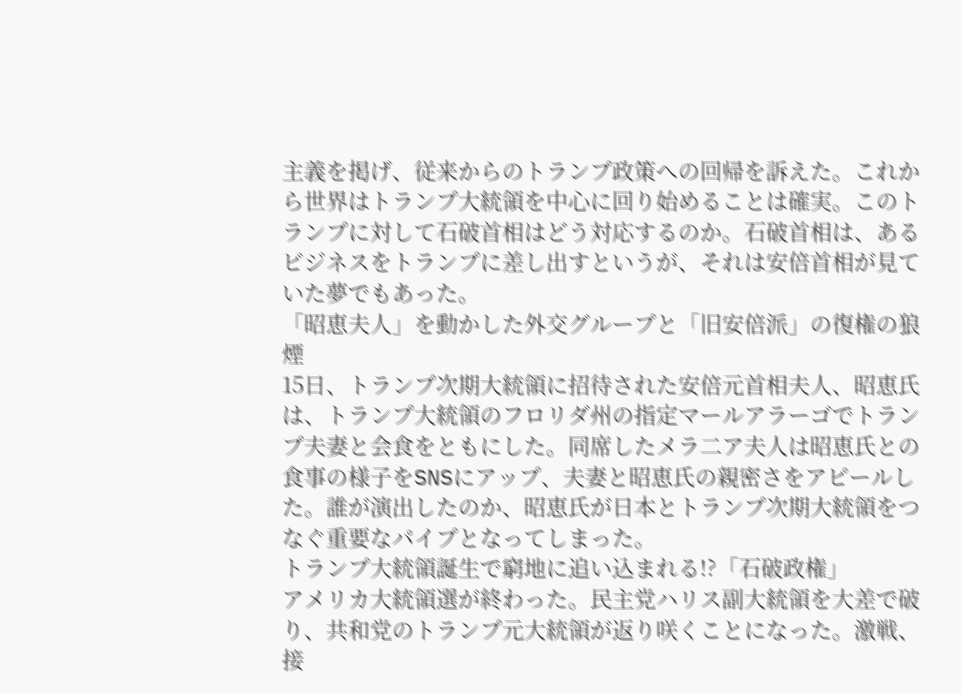主義を掲げ、従来からのトランプ政策への回帰を訴えた。これから世界はトランプ大統領を中心に回り始めることは確実。このトランプに対して石破首相はどう対応するのか。石破首相は、あるビジネスをトランプに差し出すというが、それは安倍首相が見ていた夢でもあった。
「昭恵夫人」を動かした外交グループと「旧安倍派」の復権の狼煙
15日、トランプ次期大統領に招待された安倍元首相夫人、昭恵氏は、トランプ大統領のフロリダ州の指定マールアラーゴでトランプ夫妻と会食をともにした。同席したメラ二ア夫人は昭恵氏との食事の様子をSNSにアップ、夫妻と昭恵氏の親密さをアピールした。誰が演出したのか、昭恵氏が日本とトランプ次期大統領をつなぐ重要なパイプとなってしまった。
トランプ大統領誕生で窮地に追い込まれる!?「石破政権」
アメリカ大統領選が終わった。民主党ハリス副大統領を大差で破り、共和党のトランプ元大統領が返り咲くことになった。激戦、接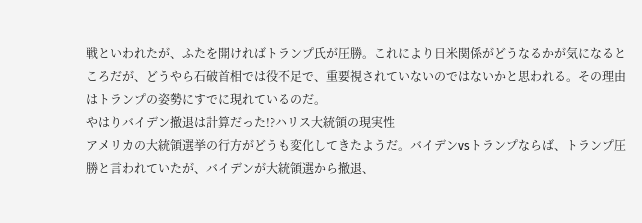戦といわれたが、ふたを開ければトランプ氏が圧勝。これにより日米関係がどうなるかが気になるところだが、どうやら石破首相では役不足で、重要視されていないのではないかと思われる。その理由はトランプの姿勢にすでに現れているのだ。
やはりバイデン撤退は計算だった!?ハリス大統領の現実性
アメリカの大統領選挙の行方がどうも変化してきたようだ。バイデンvsトランプならば、トランプ圧勝と言われていたが、バイデンが大統領選から撤退、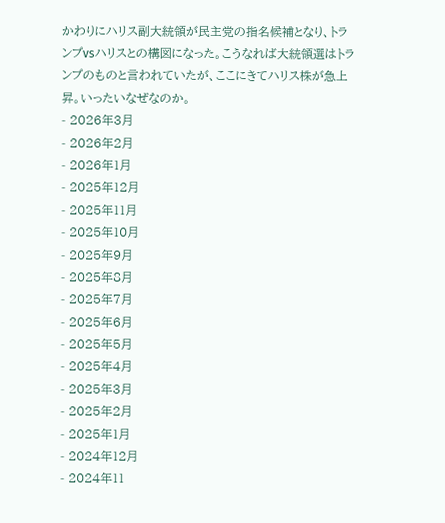かわりにハリス副大統領が民主党の指名候補となり、トランプvsハリスとの構図になった。こうなれば大統領選はトランプのものと言われていたが、ここにきてハリス株が急上昇。いったいなぜなのか。
- 2026年3月
- 2026年2月
- 2026年1月
- 2025年12月
- 2025年11月
- 2025年10月
- 2025年9月
- 2025年8月
- 2025年7月
- 2025年6月
- 2025年5月
- 2025年4月
- 2025年3月
- 2025年2月
- 2025年1月
- 2024年12月
- 2024年11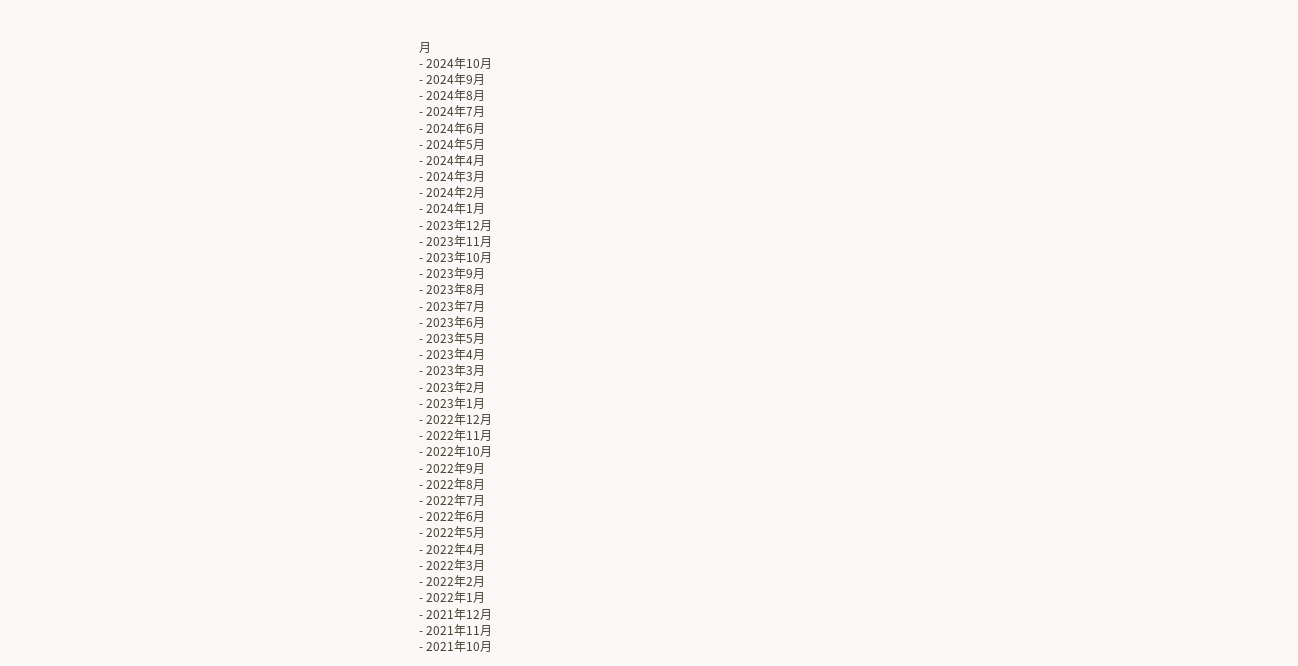月
- 2024年10月
- 2024年9月
- 2024年8月
- 2024年7月
- 2024年6月
- 2024年5月
- 2024年4月
- 2024年3月
- 2024年2月
- 2024年1月
- 2023年12月
- 2023年11月
- 2023年10月
- 2023年9月
- 2023年8月
- 2023年7月
- 2023年6月
- 2023年5月
- 2023年4月
- 2023年3月
- 2023年2月
- 2023年1月
- 2022年12月
- 2022年11月
- 2022年10月
- 2022年9月
- 2022年8月
- 2022年7月
- 2022年6月
- 2022年5月
- 2022年4月
- 2022年3月
- 2022年2月
- 2022年1月
- 2021年12月
- 2021年11月
- 2021年10月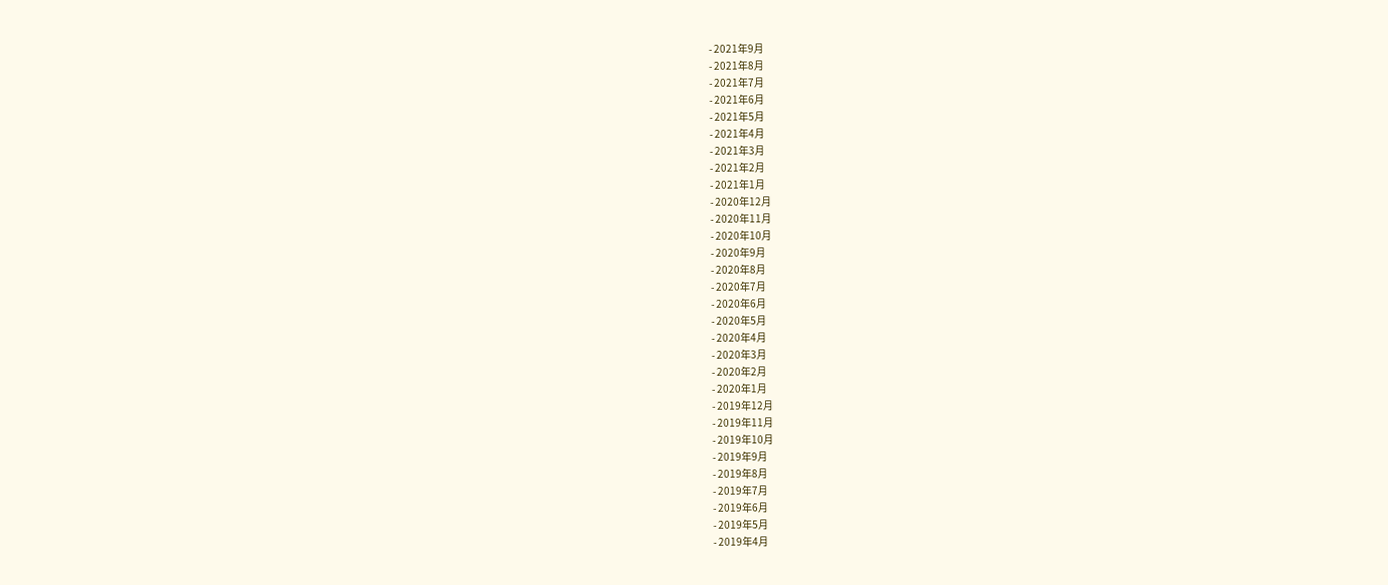- 2021年9月
- 2021年8月
- 2021年7月
- 2021年6月
- 2021年5月
- 2021年4月
- 2021年3月
- 2021年2月
- 2021年1月
- 2020年12月
- 2020年11月
- 2020年10月
- 2020年9月
- 2020年8月
- 2020年7月
- 2020年6月
- 2020年5月
- 2020年4月
- 2020年3月
- 2020年2月
- 2020年1月
- 2019年12月
- 2019年11月
- 2019年10月
- 2019年9月
- 2019年8月
- 2019年7月
- 2019年6月
- 2019年5月
- 2019年4月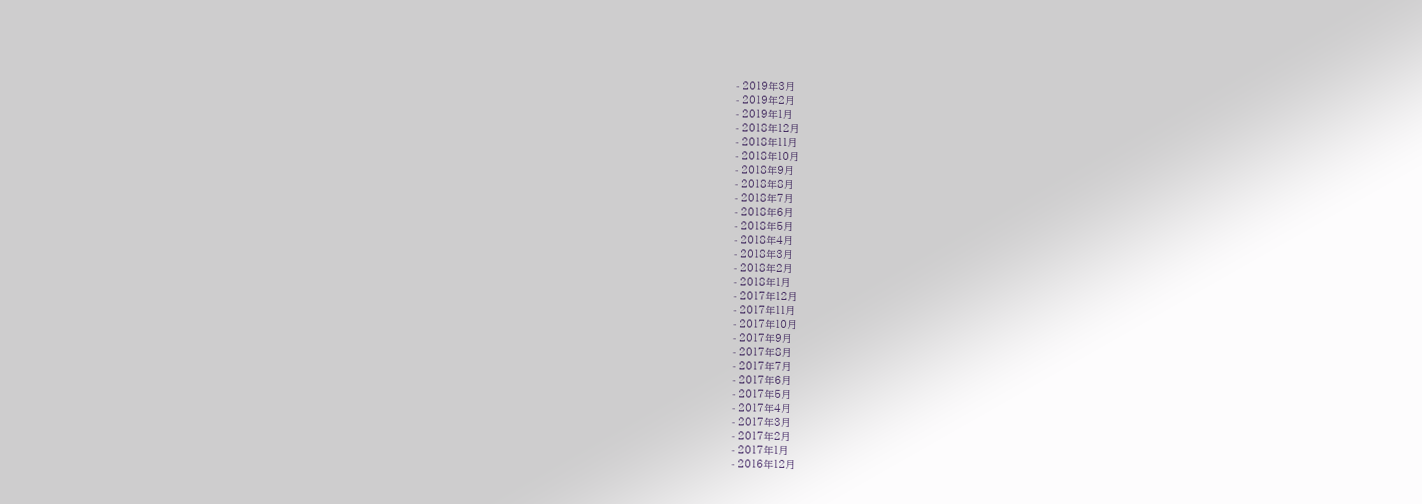- 2019年3月
- 2019年2月
- 2019年1月
- 2018年12月
- 2018年11月
- 2018年10月
- 2018年9月
- 2018年8月
- 2018年7月
- 2018年6月
- 2018年5月
- 2018年4月
- 2018年3月
- 2018年2月
- 2018年1月
- 2017年12月
- 2017年11月
- 2017年10月
- 2017年9月
- 2017年8月
- 2017年7月
- 2017年6月
- 2017年5月
- 2017年4月
- 2017年3月
- 2017年2月
- 2017年1月
- 2016年12月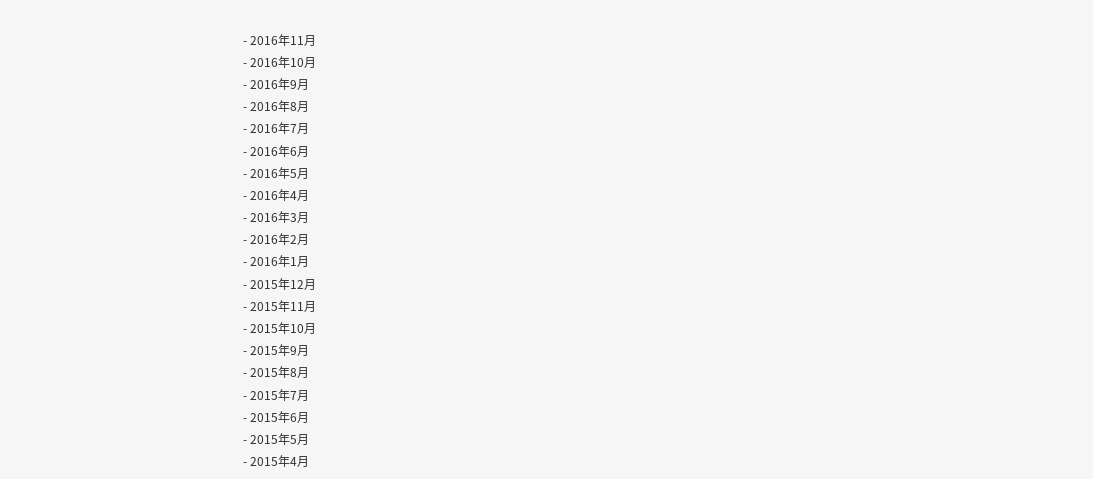- 2016年11月
- 2016年10月
- 2016年9月
- 2016年8月
- 2016年7月
- 2016年6月
- 2016年5月
- 2016年4月
- 2016年3月
- 2016年2月
- 2016年1月
- 2015年12月
- 2015年11月
- 2015年10月
- 2015年9月
- 2015年8月
- 2015年7月
- 2015年6月
- 2015年5月
- 2015年4月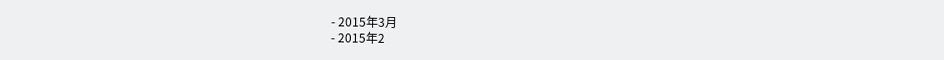- 2015年3月
- 2015年2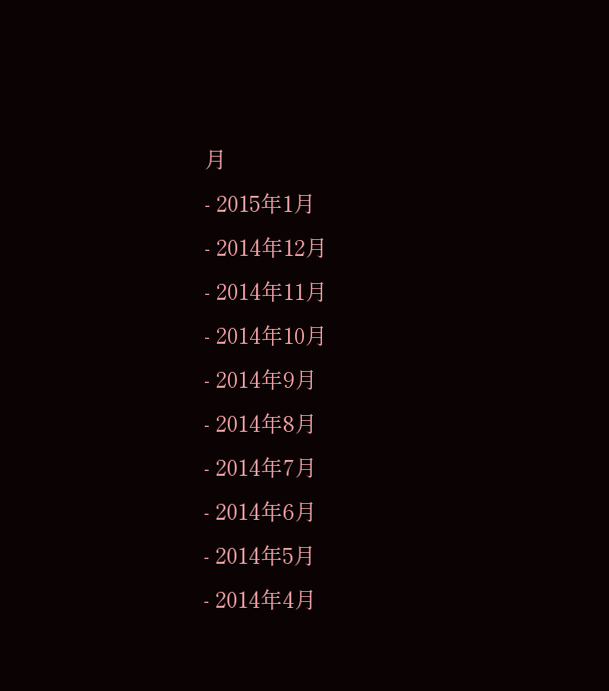月
- 2015年1月
- 2014年12月
- 2014年11月
- 2014年10月
- 2014年9月
- 2014年8月
- 2014年7月
- 2014年6月
- 2014年5月
- 2014年4月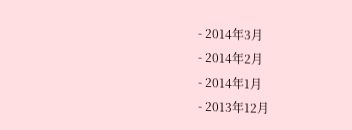- 2014年3月
- 2014年2月
- 2014年1月
- 2013年12月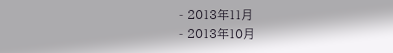- 2013年11月
- 2013年10月